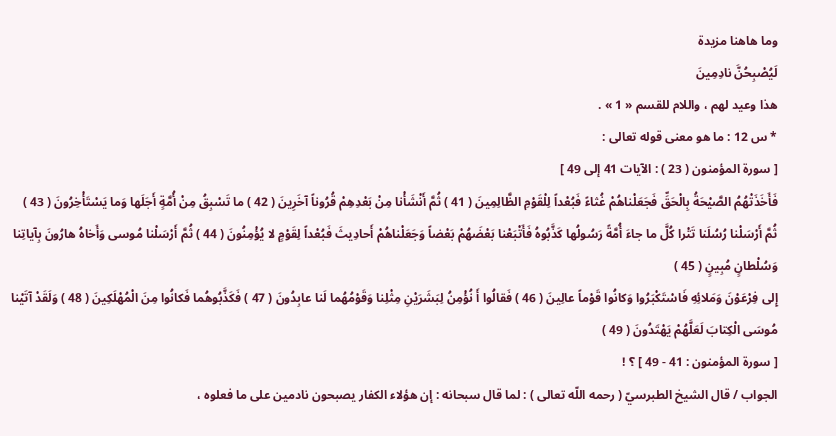وما هاهنا مزيدة
لَيُصْبِحُنَّ نادِمِينَ
هذا وعيد لهم ، واللام للقسم « 1 » .
* س 12 : ما هو معنى قوله تعالى :
[ سورة المؤمنون ( 23 ) : الآيات 41 إلى 49 ]
فَأَخَذَتْهُمُ الصَّيْحَةُ بِالْحَقِّ فَجَعَلْناهُمْ غُثاءً فَبُعْداً لِلْقَوْمِ الظَّالِمِينَ ( 41 ) ثُمَّ أَنْشَأْنا مِنْ بَعْدِهِمْ قُرُوناً آخَرِينَ ( 42 ) ما تَسْبِقُ مِنْ أُمَّةٍ أَجَلَها وَما يَسْتَأْخِرُونَ ( 43 ) ثُمَّ أَرْسَلْنا رُسُلَنا تَتْرا كُلَّ ما جاءَ أُمَّةً رَسُولُها كَذَّبُوهُ فَأَتْبَعْنا بَعْضَهُمْ بَعْضاً وَجَعَلْناهُمْ أَحادِيثَ فَبُعْداً لِقَوْمٍ لا يُؤْمِنُونَ ( 44 ) ثُمَّ أَرْسَلْنا مُوسى وَأَخاهُ هارُونَ بِآياتِنا وَسُلْطانٍ مُبِينٍ ( 45 )
إِلى فِرْعَوْنَ وَمَلائِهِ فَاسْتَكْبَرُوا وَكانُوا قَوْماً عالِينَ ( 46 ) فَقالُوا أَ نُؤْمِنُ لِبَشَرَيْنِ مِثْلِنا وَقَوْمُهُما لَنا عابِدُونَ ( 47 ) فَكَذَّبُوهُما فَكانُوا مِنَ الْمُهْلَكِينَ ( 48 ) وَلَقَدْ آتَيْنا مُوسَى الْكِتابَ لَعَلَّهُمْ يَهْتَدُونَ ( 49 )
[ سورة المؤمنون : 41 - 49 ] ؟ !
الجواب / قال الشيخ الطبرسيّ ( رحمه اللّه تعالى ) : لما قال سبحانه : إن هؤلاء الكفار يصبحون نادمين على ما فعلوه ،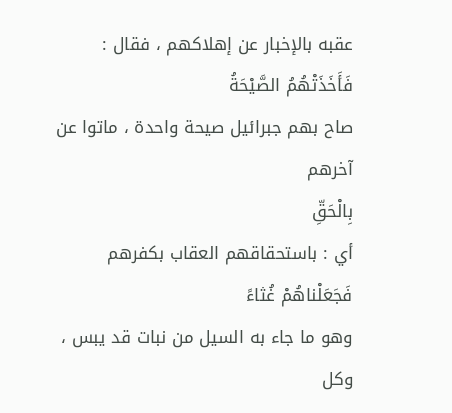عقبه بالإخبار عن إهلاكهم ، فقال :
فَأَخَذَتْهُمُ الصَّيْحَةُ
صاح بهم جبرائيل صيحة واحدة ، ماتوا عن آخرهم
بِالْحَقِّ
أي : باستحقاقهم العقاب بكفرهم
فَجَعَلْناهُمْ غُثاءً
وهو ما جاء به السيل من نبات قد يبس ، وكل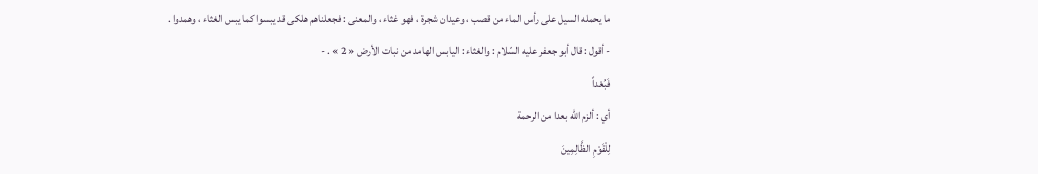ما يحمله السيل على رأس الماء من قصب ، وعيدان شجرة ، فهو غثاء ، والمعنى : فجعلناهم هلكى قد يبسوا كما يبس الغثاء ، وهمدوا .
- أقول : قال أبو جعفر عليه السّلام : والغثاء : اليابس الهامد من نبات الأرض « 2 » . -
فَبُعْداً
أي : ألزم اللّه بعدا من الرحمة
لِلْقَوْمِ الظَّالِمِينَ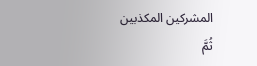المشركين المكذبين
ثُمَّ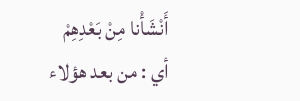أَنْشَأْنا مِنْ بَعْدِهِمْ
أي : من بعد هؤلاء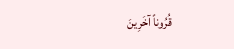قُرُوناً آخَرِينَ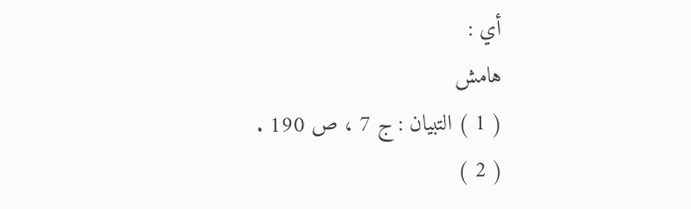أي :
هامش
( 1 ) التبيان : ج 7 ، ص 190 .
( 2 )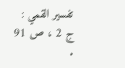تفسير القمي : ج 2 ، ص 91 .